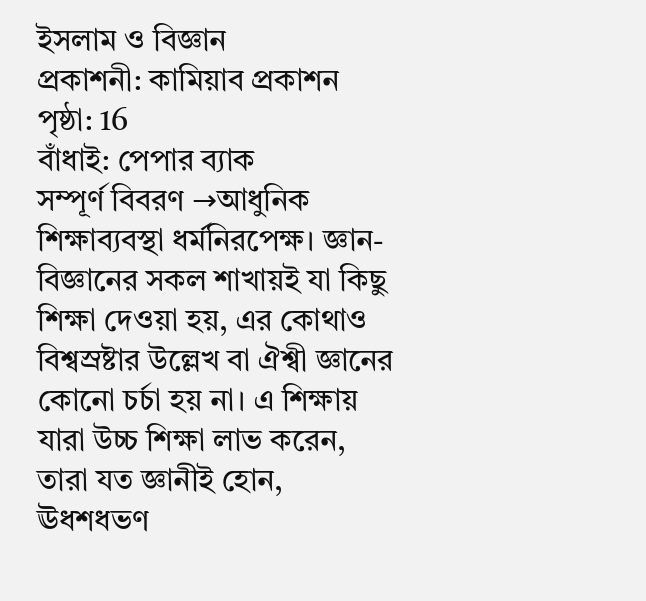ইসলাম ও বিজ্ঞান
প্রকাশনী: কামিয়াব প্রকাশন
পৃষ্ঠা: 16
বাঁধাই: পেপার ব্যাক
সম্পূর্ণ বিবরণ →আধুনিক শিক্ষাব্যবস্থা ধর্মনিরপেক্ষ। জ্ঞান-বিজ্ঞানের সকল শাখায়ই যা কিছু শিক্ষা দেওয়া হয়, এর কোথাও বিশ্বস্রষ্টার উল্লেখ বা ঐশ্বী জ্ঞানের কোনো চর্চা হয় না। এ শিক্ষায় যারা উচ্চ শিক্ষা লাভ করেন, তারা যত জ্ঞানীই হোন, ঊধশধভণ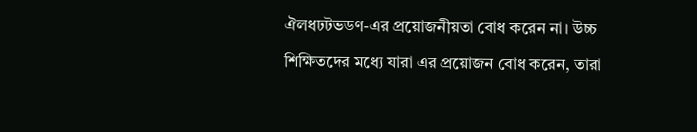ঐলধঢটভডণ-এর প্রয়োজনীয়তা বোধ করেন না। উচ্চ শিক্ষিতদের মধ্যে যারা এর প্রয়োজন বোধ করেন, তারা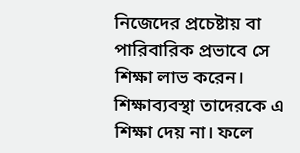নিজেদের প্রচেষ্টায় বা পারিবারিক প্রভাবে সে শিক্ষা লাভ করেন। শিক্ষাব্যবস্থা তাদেরকে এ শিক্ষা দেয় না। ফলে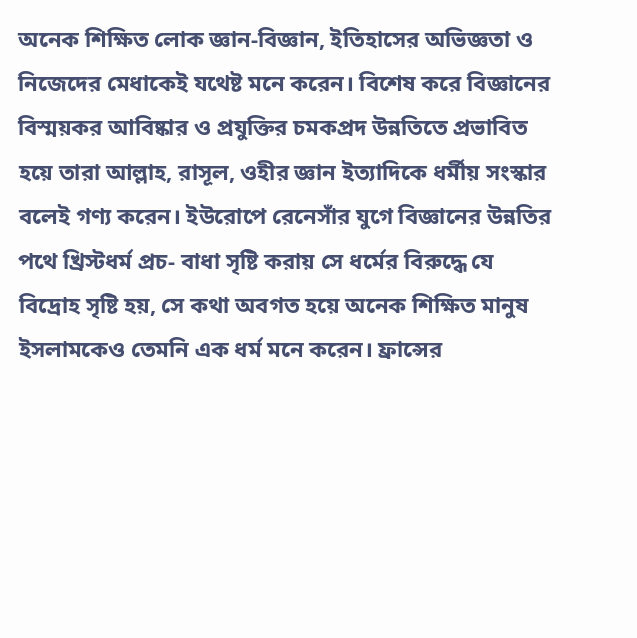অনেক শিক্ষিত লোক জ্ঞান-বিজ্ঞান, ইতিহাসের অভিজ্ঞতা ও নিজেদের মেধাকেই যথেষ্ট মনে করেন। বিশেষ করে বিজ্ঞানের বিস্ময়কর আবিষ্কার ও প্রযুক্তির চমকপ্রদ উন্নতিতে প্রভাবিত হয়ে তারা আল্লাহ, রাসূল, ওহীর জ্ঞান ইত্যাদিকে ধর্মীয় সংস্কার বলেই গণ্য করেন। ইউরোপে রেনেসাঁর যুগে বিজ্ঞানের উন্নতির পথে খ্রিস্টধর্ম প্রচ- বাধা সৃষ্টি করায় সে ধর্মের বিরুদ্ধে যে বিদ্রোহ সৃষ্টি হয়, সে কথা অবগত হয়ে অনেক শিক্ষিত মানুষ ইসলামকেও তেমনি এক ধর্ম মনে করেন। ফ্রান্সের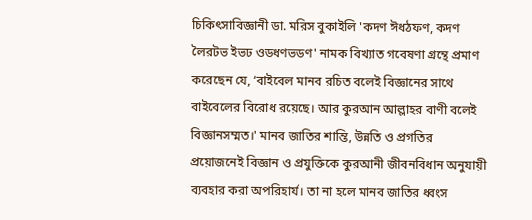চিকিৎসাবিজ্ঞানী ডা. মরিস বুকাইলি 'কদণ ঈধঠফণ, কদণ লৈরটভ ইভঢ ওডধণভডণ' নামক বিখ্যাত গবেষণা গ্রন্থে প্রমাণ করেছেন যে, ‘বাইবেল মানব রচিত বলেই বিজ্ঞানের সাথে বাইবেলের বিরোধ রয়েছে। আর কুরআন আল্লাহর বাণী বলেই বিজ্ঞানসম্মত।' মানব জাতির শান্তি, উন্নতি ও প্রগতির প্রয়োজনেই বিজ্ঞান ও প্রযুক্তিকে কুরআনী জীবনবিধান অনুযায়ী ব্যবহার করা অপরিহার্য। তা না হলে মানব জাতির ধ্বংস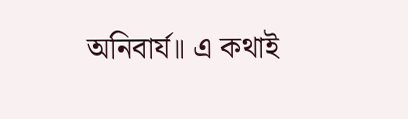অনিবার্য॥ এ কথাই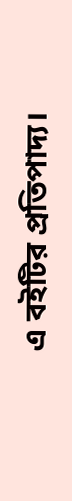এ বইটির প্রতিপাদ্য।